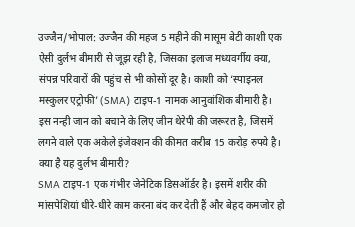उज्जैन/भोपाल: उज्जैन की महज 5 महीने की मासूम बेटी काशी एक ऐसी दुर्लभ बीमारी से जूझ रही है, जिसका इलाज मध्यवर्गीय क्या, संपन्न परिवारों की पहुंच से भी कोसों दूर है। काशी को ‘स्पाइनल मस्कुलर एट्रोफी’ (SMA) टाइप-1 नामक आनुवांशिक बीमारी है। इस नन्ही जान को बचाने के लिए जीन थेरेपी की जरूरत है, जिसमें लगने वाले एक अकेले इंजेक्शन की कीमत करीब 15 करोड़ रुपये है।
क्या है यह दुर्लभ बीमारी?
SMA टाइप-1 एक गंभीर जेनेटिक डिसऑर्डर है। इसमें शरीर की मांसपेशियां धीरे-धीरे काम करना बंद कर देती हैं और बेहद कमजोर हो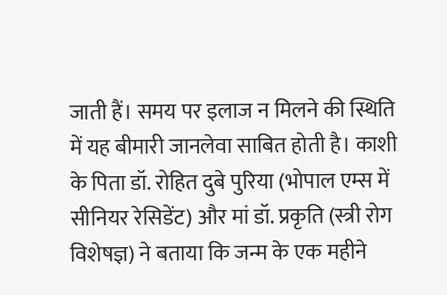जाती हैं। समय पर इलाज न मिलने की स्थिति में यह बीमारी जानलेवा साबित होती है। काशी के पिता डॉ. रोहित दुबे पुरिया (भोपाल एम्स में सीनियर रेसिडेंट) और मां डॉ. प्रकृति (स्त्री रोग विशेषज्ञ) ने बताया कि जन्म के एक महीने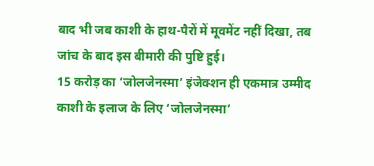बाद भी जब काशी के हाथ-पैरों में मूवमेंट नहीं दिखा, तब जांच के बाद इस बीमारी की पुष्टि हुई।
15 करोड़ का ‘जोलजेनस्मा’ इंजेक्शन ही एकमात्र उम्मीद
काशी के इलाज के लिए ‘जोलजेनस्मा’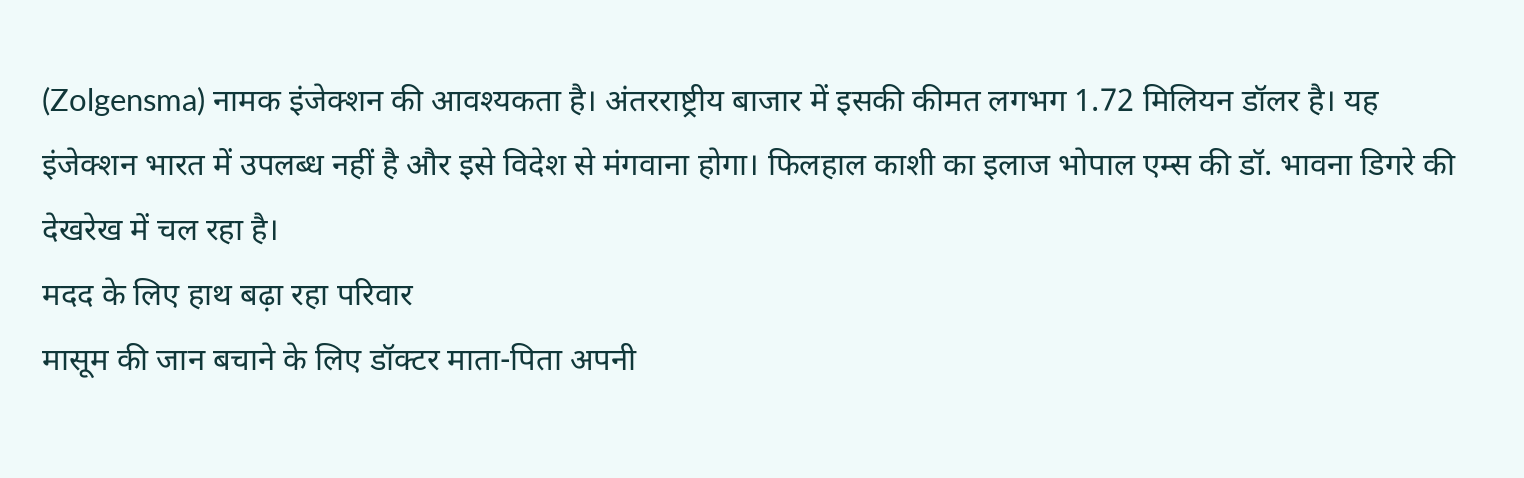(Zolgensma) नामक इंजेक्शन की आवश्यकता है। अंतरराष्ट्रीय बाजार में इसकी कीमत लगभग 1.72 मिलियन डॉलर है। यह इंजेक्शन भारत में उपलब्ध नहीं है और इसे विदेश से मंगवाना होगा। फिलहाल काशी का इलाज भोपाल एम्स की डॉ. भावना डिगरे की देखरेख में चल रहा है।
मदद के लिए हाथ बढ़ा रहा परिवार
मासूम की जान बचाने के लिए डॉक्टर माता-पिता अपनी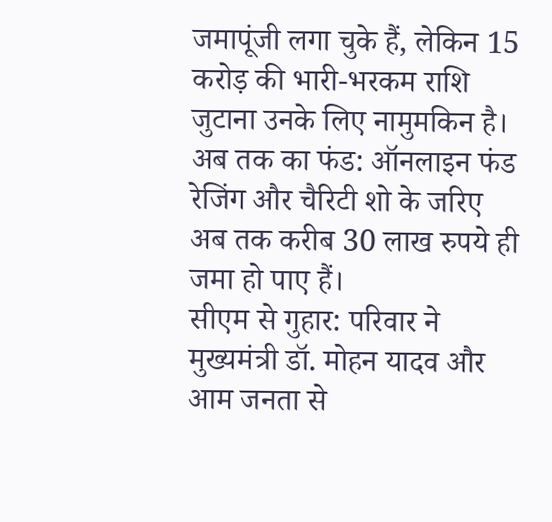जमापूंजी लगा चुके हैं, लेकिन 15 करोड़ की भारी-भरकम राशि जुटाना उनके लिए नामुमकिन है।
अब तक का फंड: ऑनलाइन फंड रेजिंग और चैरिटी शो के जरिए अब तक करीब 30 लाख रुपये ही जमा हो पाए हैं।
सीएम से गुहार: परिवार ने मुख्यमंत्री डॉ. मोहन यादव और आम जनता से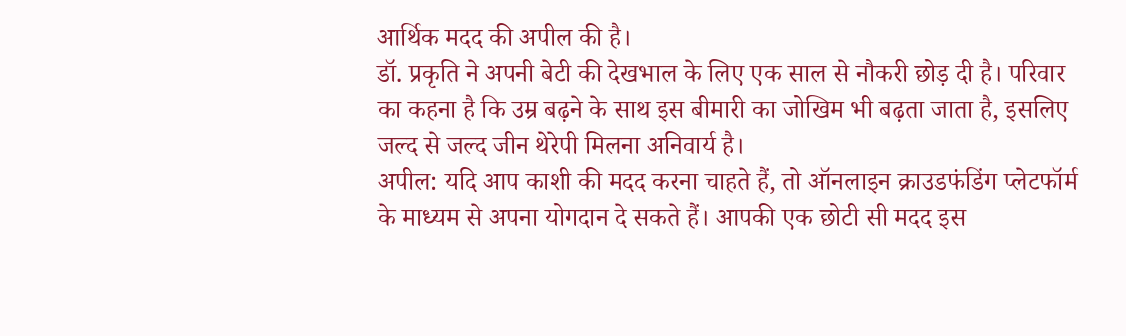आर्थिक मदद की अपील की है।
डॉ. प्रकृति ने अपनी बेटी की देखभाल के लिए एक साल से नौकरी छोड़ दी है। परिवार का कहना है कि उम्र बढ़ने के साथ इस बीमारी का जोखिम भी बढ़ता जाता है, इसलिए जल्द से जल्द जीन थेरेपी मिलना अनिवार्य है।
अपील: यदि आप काशी की मदद करना चाहते हैं, तो ऑनलाइन क्राउडफंडिंग प्लेटफॉर्म के माध्यम से अपना योगदान दे सकते हैं। आपकी एक छोटी सी मदद इस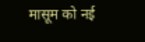मासूम को नई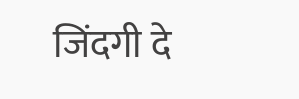जिंदगी दे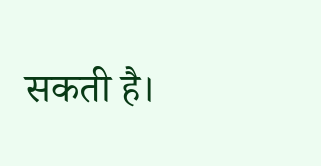सकती है।